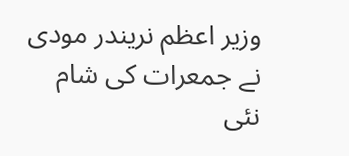وزیر اعظم نریندر مودی نے جمعرات کی شام نئی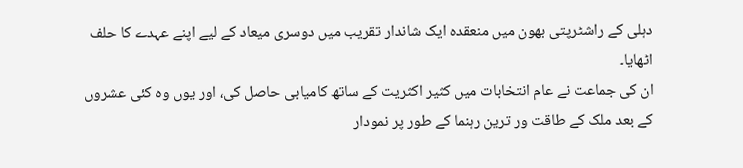دہلی کے راشٹرپتی بھون میں منعقدہ ایک شاندار تقریب میں دوسری میعاد کے لیے اپنے عہدے کا حلف اٹھایا۔
ان کی جماعت نے عام انتخابات میں کثیر اکثریت کے ساتھ کامیابی حاصل کی، اور یوں وہ کئی عشروں کے بعد ملک کے طاقت ور ترین رہنما کے طور پر نمودار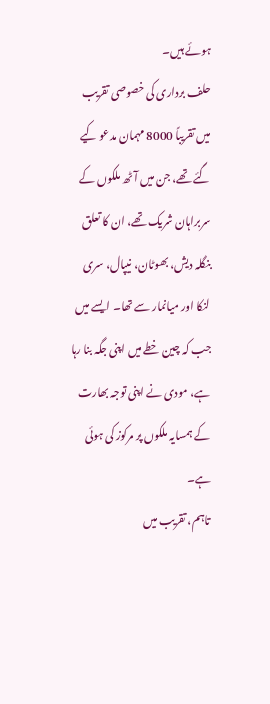ہوئے ہیں۔
حلف برداری کی خصوصی تقریب میں تقریباً 8000 مہمان مدعو کیے گئے تھے، جن میں آٹھ ملکوں کے سربراہان شریک تھے، ان کا تعلق بنگلہ دیش، بھوٹان، نیپال، سری لنکا اور میانمار سے تھا۔ ایسے میں جب کہ چین خطے میں اپنی جگہ بنا رہا ہے، مودی نے اپنی توجہ بھارت کے ہمسایہ ملکوں پر مرکوز کی ہوئی ہے۔
تاہم، تقریب میں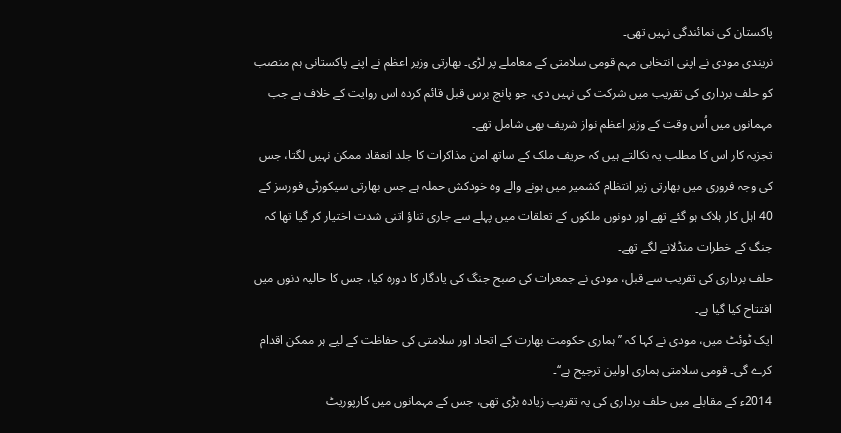پاکستان کی نمائندگی نہیں تھی۔
نریندی مودی نے اپنی انتخابی مہم قومی سلامتی کے معاملے پر لڑی۔ بھارتی وزیر اعظم نے اپنے پاکستانی ہم منصب کو حلف برداری کی تقریب میں شرکت کی نہیں دی، جو پانچ برس قبل قائم کردہ اس روایت کے خلاف ہے جب مہمانوں میں اُس وقت کے وزیر اعظم نواز شریف بھی شامل تھے۔
تجزیہ کار اس کا مطلب یہ نکالتے ہیں کہ حریف ملک کے ساتھ امن مذاکرات کا جلد انعقاد ممکن نہیں لگتا، جس کی وجہ فروری میں بھارتی زیر انتظام کشمیر میں ہونے والے وہ خودکش حملہ ہے جس بھارتی سیکورٹی فورسز کے 40 اہل کار ہلاک ہو گئے تھے اور دونوں ملکوں کے تعلقات میں پہلے سے جاری تناؤ اتنی شدت اختیار کر گیا تھا کہ جنگ کے خطرات منڈلانے لگے تھے۔
حلف برداری کی تقریب سے قبل، مودی نے جمعرات کی صبح جنگ کی یادگار کا دورہ کیا، جس کا حالیہ دنوں میں افتتاح کیا گیا ہے۔
ایک ٹوئٹ میں، مودی نے کہا کہ ’’ہماری حکومت بھارت کے اتحاد اور سلامتی کی حفاظت کے لیے ہر ممکن اقدام کرے گی۔ قومی سلامتی ہماری اولین ترجیح ہے‘‘۔
2014ء کے مقابلے میں حلف برداری کی یہ تقریب زیادہ بڑی تھی، جس کے مہمانوں میں کارپوریٹ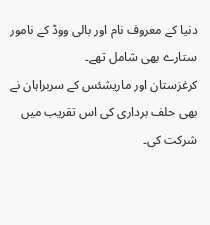دنیا کے معروف نام اور بالی ووڈ کے نامور ستارے بھی شامل تھے۔
کرغزستان اور ماریشئس کے سربراہان نے بھی حلف برداری کی اس تقریب میں شرکت کی۔